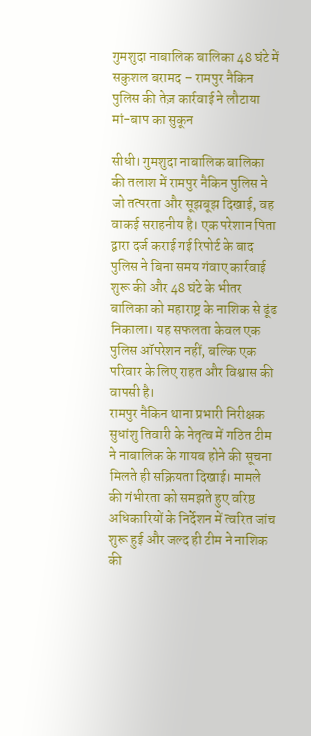गुमशुदा नाबालिक बालिका 48 घंटे में सकुशल बरामद – रामपुर नैकिन पुलिस की तेज़ कार्रवाई ने लौटाया मां-बाप का सुकून

सीधी। गुमशुदा नाबालिक बालिका की तलाश में रामपुर नैकिन पुलिस ने जो तत्परता और सूझबूझ दिखाई, वह वाकई सराहनीय है। एक परेशान पिता द्वारा दर्ज कराई गई रिपोर्ट के बाद पुलिस ने बिना समय गंवाए कार्रवाई शुरू की और 48 घंटे के भीतर बालिका को महाराष्ट्र के नाशिक से ढूंढ निकाला। यह सफलता केवल एक पुलिस ऑपरेशन नहीं, बल्कि एक परिवार के लिए राहत और विश्वास की वापसी है।
रामपुर नैकिन थाना प्रभारी निरीक्षक सुधांशु तिवारी के नेतृत्व में गठित टीम ने नाबालिक के गायब होने की सूचना मिलते ही सक्रियता दिखाई। मामले की गंभीरता को समझते हुए वरिष्ठ अधिकारियों के निर्देशन में त्वरित जांच शुरू हुई और जल्द ही टीम ने नाशिक की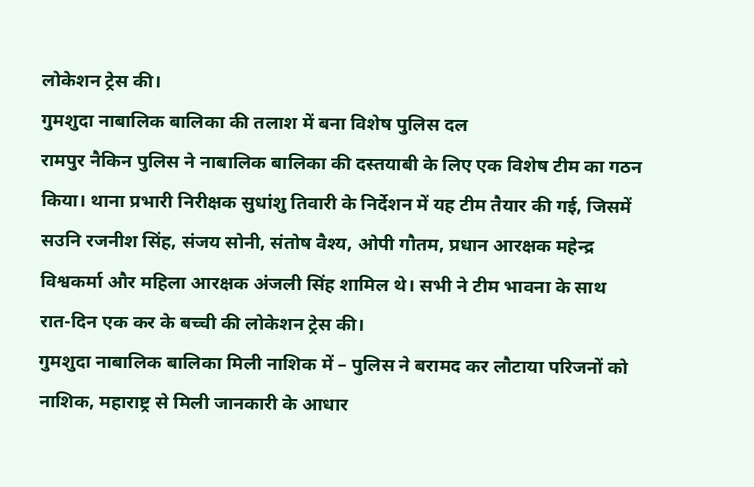लोकेशन ट्रेस की।
गुमशुदा नाबालिक बालिका की तलाश में बना विशेष पुलिस दल
रामपुर नैकिन पुलिस ने नाबालिक बालिका की दस्तयाबी के लिए एक विशेष टीम का गठन किया। थाना प्रभारी निरीक्षक सुधांशु तिवारी के निर्देशन में यह टीम तैयार की गई, जिसमें सउनि रजनीश सिंह, संजय सोनी, संतोष वैश्य, ओपी गौतम, प्रधान आरक्षक महेन्द्र विश्वकर्मा और महिला आरक्षक अंजली सिंह शामिल थे। सभी ने टीम भावना के साथ रात-दिन एक कर के बच्ची की लोकेशन ट्रेस की।
गुमशुदा नाबालिक बालिका मिली नाशिक में – पुलिस ने बरामद कर लौटाया परिजनों को
नाशिक, महाराष्ट्र से मिली जानकारी के आधार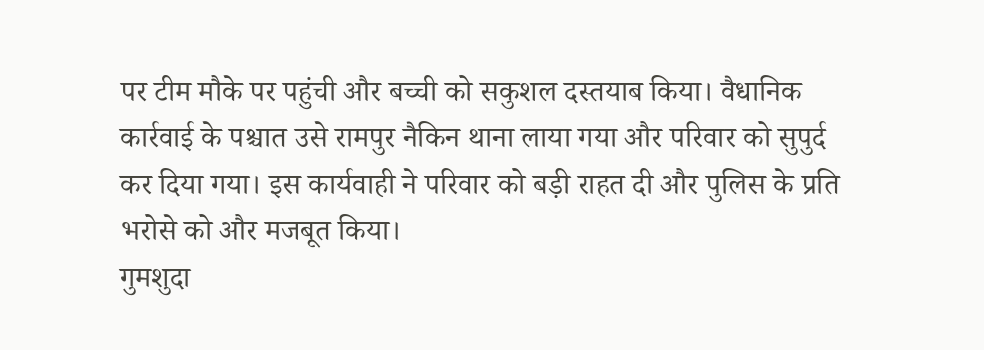पर टीम मौके पर पहुंची और बच्ची को सकुशल दस्तयाब किया। वैधानिक कार्रवाई के पश्चात उसे रामपुर नैकिन थाना लाया गया और परिवार को सुपुर्द कर दिया गया। इस कार्यवाही ने परिवार को बड़ी राहत दी और पुलिस के प्रति भरोसे को और मजबूत किया।
गुमशुदा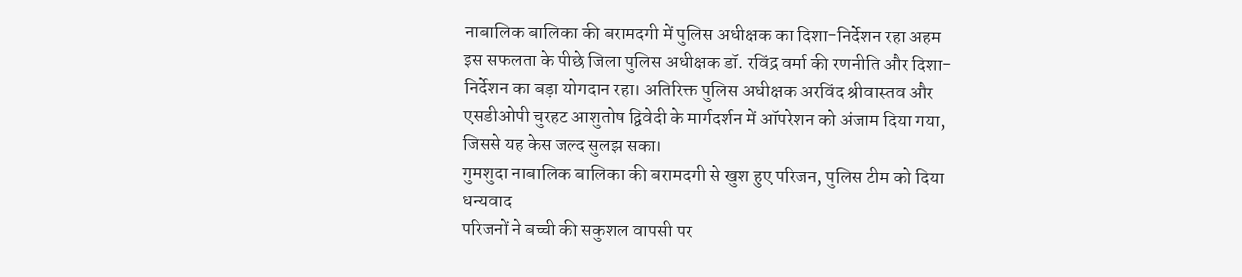नाबालिक बालिका की बरामदगी में पुलिस अधीक्षक का दिशा-निर्देशन रहा अहम
इस सफलता के पीछे जिला पुलिस अधीक्षक डॉ. रविंद्र वर्मा की रणनीति और दिशा-निर्देशन का बड़ा योगदान रहा। अतिरिक्त पुलिस अधीक्षक अरविंद श्रीवास्तव और एसडीओपी चुरहट आशुतोष द्विवेदी के मार्गदर्शन में ऑपरेशन को अंजाम दिया गया, जिससे यह केस जल्द सुलझ सका।
गुमशुदा नाबालिक बालिका की बरामदगी से खुश हुए परिजन, पुलिस टीम को दिया धन्यवाद
परिजनों ने बच्ची की सकुशल वापसी पर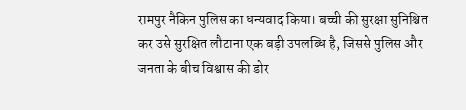रामपुर नैकिन पुलिस का धन्यवाद किया। बच्ची की सुरक्षा सुनिश्चित कर उसे सुरक्षित लौटाना एक बड़ी उपलब्धि है, जिससे पुलिस और जनता के बीच विश्वास की डोर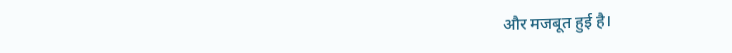और मजबूत हुई है।